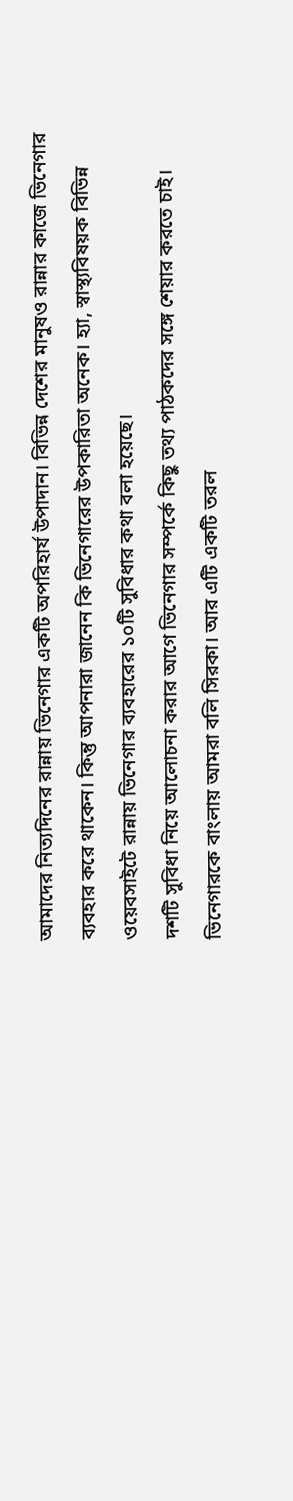আমাদের নিত্যদিনের রান্নায় ভিনেগার একটি অপরিহার্য উপাদান। বিভিন্ন দেশের মানুষও রান্নার কাজে ভিনেগার ব্যবহার করে থাকেন। কিন্তু আপনারা জানেন কি ভিনেগারের উপকারিতা অনেক। হ্যা, স্বাস্থ্যবিষয়ক বিভিন্ন ওয়েবসাইটে রান্নায় ভিনেগার ব্যবহারের ১০টি সুবিধার কথা বলা হয়েছে।
দশটি সুবিধা নিয়ে আলোচনা করার আগে ভিনেগার সম্পর্কে কিছু তথ্য পাঠকদের সঙ্গে শেয়ার করতে চাই। ভিনেগারকে বাংলায় আমরা বলি সিরকা। আর এটি একটি তরল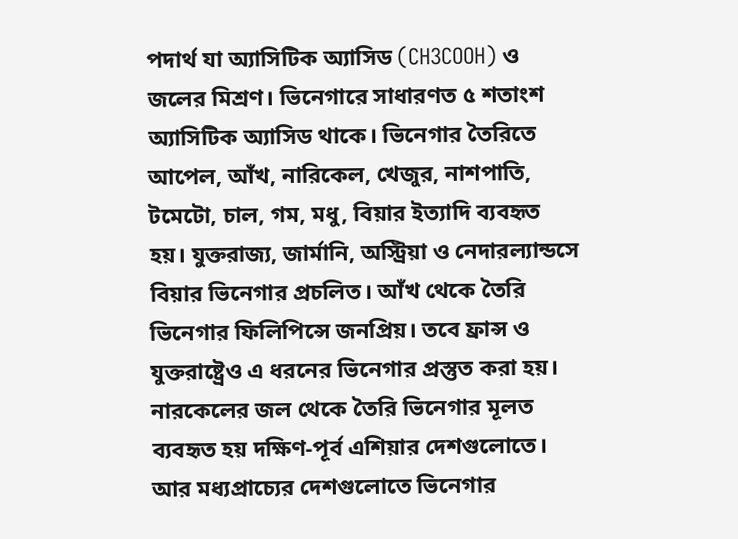পদার্থ যা অ্যাসিটিক অ্যাসিড (CH3COOH) ও জলের মিশ্রণ। ভিনেগারে সাধারণত ৫ শতাংশ অ্যাসিটিক অ্যাসিড থাকে। ভিনেগার তৈরিতে আপেল, আঁখ, নারিকেল, খেজুর, নাশপাতি, টমেটো, চাল, গম, মধু, বিয়ার ইত্যাদি ব্যবহৃত হয়। যুক্তরাজ্য, জার্মানি, অস্ট্রিয়া ও নেদারল্যান্ডসে বিয়ার ভিনেগার প্রচলিত। আঁখ থেকে তৈরি ভিনেগার ফিলিপিন্সে জনপ্রিয়। তবে ফ্রান্স ও যুক্তরাষ্ট্রেও এ ধরনের ভিনেগার প্রস্তুত করা হয়। নারকেলের জল থেকে তৈরি ভিনেগার মূলত ব্যবহৃত হয় দক্ষিণ-পূর্ব এশিয়ার দেশগুলোতে। আর মধ্যপ্রাচ্যের দেশগুলোতে ভিনেগার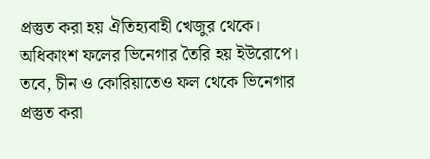প্রস্তুত করা হয় ঐতিহ্যবাহী খেজুর থেকে। অধিকাংশ ফলের ভিনেগার তৈরি হয় ইউরোপে। তবে, চীন ও কোরিয়াতেও ফল থেকে ভিনেগার প্রস্তুত করা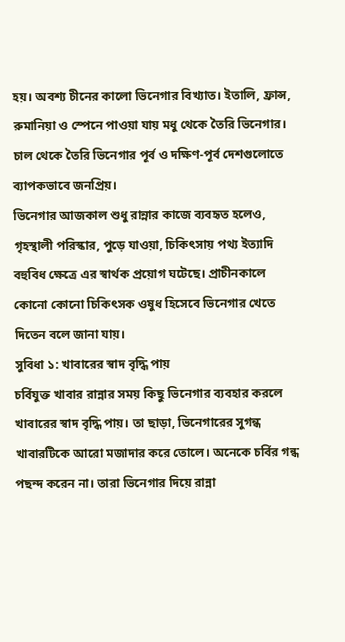হয়। অবশ্য চীনের কালো ভিনেগার বিখ্যাত। ইতালি, ফ্রান্স, রুমানিয়া ও স্পেনে পাওয়া যায় মধু থেকে তৈরি ভিনেগার। চাল থেকে তৈরি ভিনেগার পূর্ব ও দক্ষিণ-পূর্ব দেশগুলোতে ব্যাপকভাবে জনপ্রিয়।
ভিনেগার আজকাল শুধু রান্নার কাজে ব্যবহৃত হলেও, গৃহস্থালী পরিস্কার, পুড়ে যাওয়া, চিকিৎসায় পথ্য ইত্যাদি বহুবিধ ক্ষেত্রে এর স্বার্থক প্রয়োগ ঘটেছে। প্রাচীনকালে কোনো কোনো চিকিৎসক ওষুধ হিসেবে ভিনেগার খেতে দিতেন বলে জানা যায়।
সুবিধা ১: খাবারের স্বাদ বৃদ্ধি পায়
চর্বিযুক্ত খাবার রান্নার সময় কিছু ভিনেগার ব্যবহার করলে খাবারের স্বাদ বৃদ্ধি পায়। তা ছাড়া, ভিনেগারের সুগন্ধ খাবারটিকে আরো মজাদার করে তোলে। অনেকে চর্বির গন্ধ পছন্দ করেন না। তারা ভিনেগার দিয়ে রান্না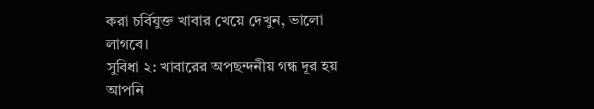করা চর্বিযুক্ত খাবার খেয়ে দেখুন, ভালো লাগবে।
সুবিধা ২: খাবারের অপছন্দনীয় গন্ধ দূর হয়
আপনি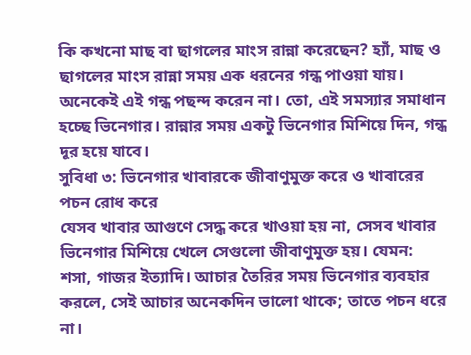কি কখনো মাছ বা ছাগলের মাংস রান্না করেছেন? হ্যাঁ, মাছ ও ছাগলের মাংস রান্না সময় এক ধরনের গন্ধ পাওয়া যায়। অনেকেই এই গন্ধ পছন্দ করেন না। তো, এই সমস্যার সমাধান হচ্ছে ভিনেগার। রান্নার সময় একটু ভিনেগার মিশিয়ে দিন, গন্ধ দূর হয়ে যাবে।
সুবিধা ৩: ভিনেগার খাবারকে জীবাণুমুক্ত করে ও খাবারের পচন রোধ করে
যেসব খাবার আগুণে সেদ্ধ করে খাওয়া হয় না, সেসব খাবার ভিনেগার মিশিয়ে খেলে সেগুলো জীবাণুমুক্ত হয়। যেমন: শসা, গাজর ইত্যাদি। আচার তৈরির সময় ভিনেগার ব্যবহার করলে, সেই আচার অনেকদিন ভালো থাকে; তাতে পচন ধরে না।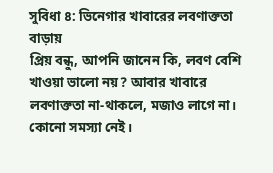সুবিধা ৪: ভিনেগার খাবারের লবণাক্ততা বাড়ায়
প্রিয় বন্ধু, আপনি জানেন কি, লবণ বেশি খাওয়া ভালো নয়? আবার খাবারে লবণাক্ততা না-থাকলে, মজাও লাগে না। কোনো সমস্যা নেই।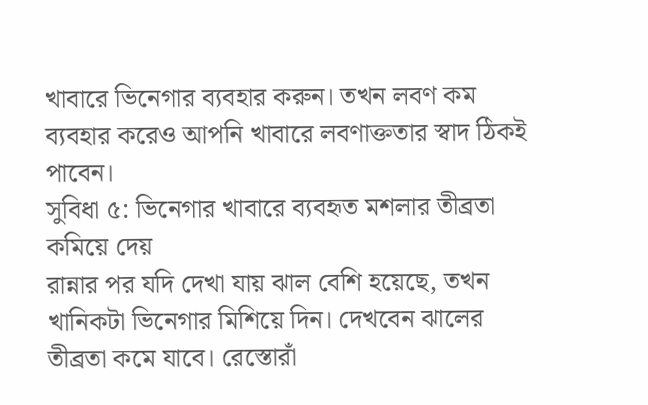খাবারে ভিনেগার ব্যবহার করুন। তখন লবণ কম ব্যবহার করেও আপনি খাবারে লবণাক্ততার স্বাদ ঠিকই পাবেন।
সুবিধা ৫: ভিনেগার খাবারে ব্যবহৃত মশলার তীব্রতা কমিয়ে দেয়
রান্নার পর যদি দেখা যায় ঝাল বেশি হয়েছে, তখন খানিকটা ভিনেগার মিশিয়ে দিন। দেখবেন ঝালের তীব্রতা কমে যাবে। রেস্তোরাঁ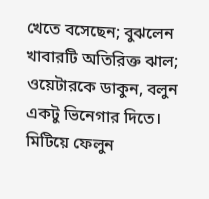খেতে বসেছেন; বুঝলেন খাবারটি অতিরিক্ত ঝাল; ওয়েটারকে ডাকুন, বলুন একটু ভিনেগার দিতে। মিটিয়ে ফেলুন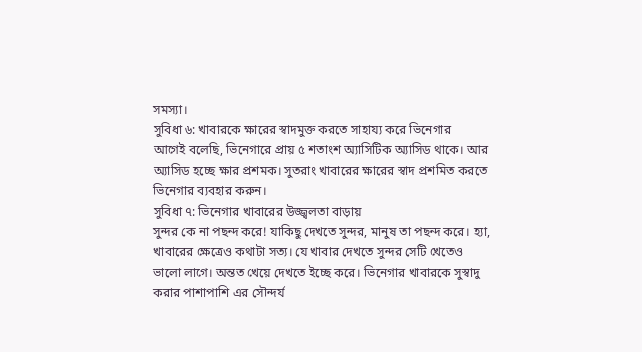সমস্যা।
সুবিধা ৬: খাবারকে ক্ষারের স্বাদমুক্ত করতে সাহায্য করে ভিনেগার
আগেই বলেছি, ভিনেগারে প্রায় ৫ শতাংশ অ্যাসিটিক অ্যাসিড থাকে। আর অ্যাসিড হচ্ছে ক্ষার প্রশমক। সুতরাং খাবারের ক্ষারের স্বাদ প্রশমিত করতে ভিনেগার ব্যবহার করুন।
সুবিধা ৭: ভিনেগার খাবারের উজ্জ্বলতা বাড়ায়
সুন্দর কে না পছন্দ করে! যাকিছু দেখতে সুন্দর, মানুষ তা পছন্দ করে। হ্যা, খাবারের ক্ষেত্রেও কথাটা সত্য। যে খাবার দেখতে সুন্দর সেটি খেতেও ভালো লাগে। অন্তত খেয়ে দেখতে ইচ্ছে করে। ভিনেগার খাবারকে সুস্বাদু করার পাশাপাশি এর সৌন্দর্য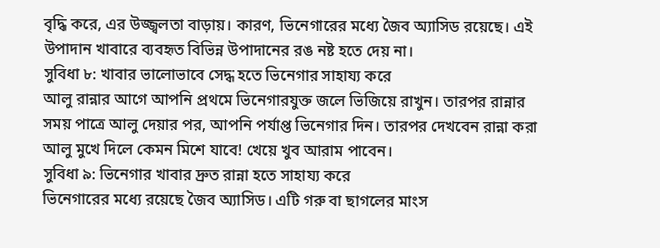বৃদ্ধি করে, এর উজ্জ্বলতা বাড়ায়। কারণ, ভিনেগারের মধ্যে জৈব অ্যাসিড রয়েছে। এই উপাদান খাবারে ব্যবহৃত বিভিন্ন উপাদানের রঙ নষ্ট হতে দেয় না।
সুবিধা ৮: খাবার ভালোভাবে সেদ্ধ হতে ভিনেগার সাহায্য করে
আলু রান্নার আগে আপনি প্রথমে ভিনেগারযুক্ত জলে ভিজিয়ে রাখুন। তারপর রান্নার সময় পাত্রে আলু দেয়ার পর, আপনি পর্যাপ্ত ভিনেগার দিন। তারপর দেখবেন রান্না করা আলু মুখে দিলে কেমন মিশে যাবে! খেয়ে খুব আরাম পাবেন।
সুবিধা ৯: ভিনেগার খাবার দ্রুত রান্না হতে সাহায্য করে
ভিনেগারের মধ্যে রয়েছে জৈব অ্যাসিড। এটি গরু বা ছাগলের মাংস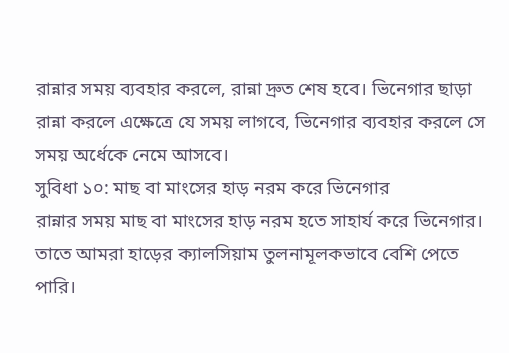রান্নার সময় ব্যবহার করলে, রান্না দ্রুত শেষ হবে। ভিনেগার ছাড়া রান্না করলে এক্ষেত্রে যে সময় লাগবে, ভিনেগার ব্যবহার করলে সে সময় অর্ধেকে নেমে আসবে।
সুবিধা ১০: মাছ বা মাংসের হাড় নরম করে ভিনেগার
রান্নার সময় মাছ বা মাংসের হাড় নরম হতে সাহার্য করে ভিনেগার। তাতে আমরা হাড়ের ক্যালসিয়াম তুলনামূলকভাবে বেশি পেতে পারি।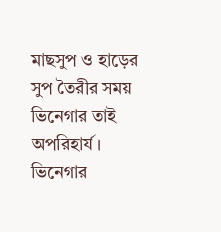মাছসুপ ও হাড়ের সুপ তৈরীর সময় ভিনেগার তাই অপরিহার্য। ভিনেগার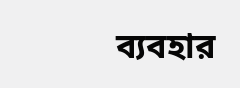ব্যবহার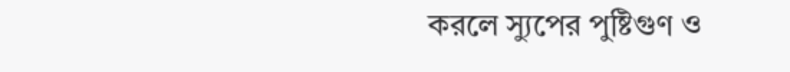করলে স্যুপের পুষ্টিগুণ ও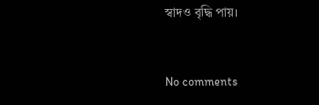স্বাদও বৃদ্ধি পায়।


No comments